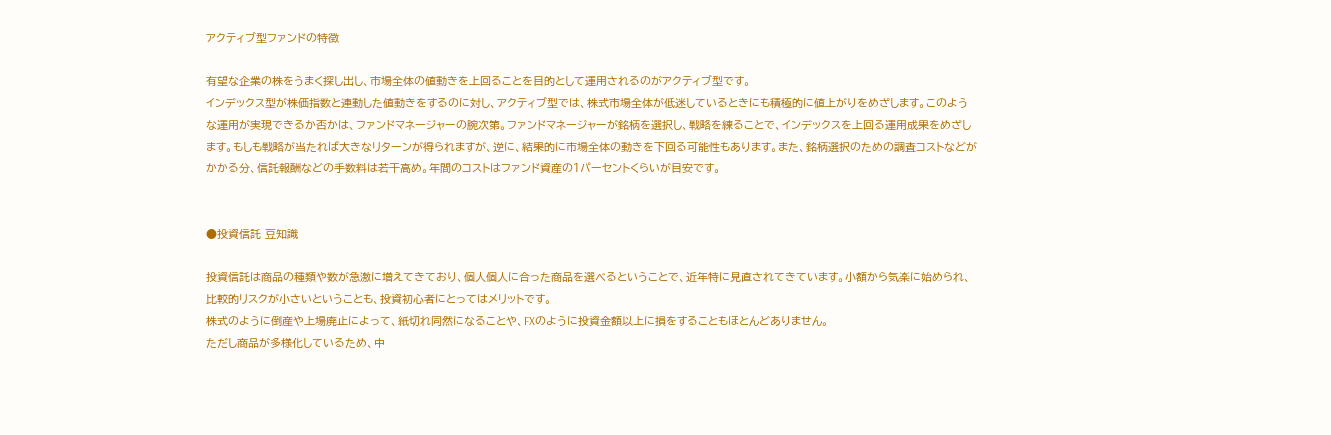アクティブ型ファンドの特徴

有望な企業の株をうまく探し出し、市場全体の値動きを上回ることを目的として運用されるのがアクティブ型です。
インデックス型が株価指数と連動した値動きをするのに対し、アクティブ型では、株式市場全体が低迷しているときにも積極的に値上がりをめざします。このような運用が実現できるか否かは、ファンドマネージャーの腕次第。ファンドマネージャーが銘柄を選択し、戦略を練ることで、インデックスを上回る運用成果をめざします。もしも戦略が当たれば大きなリターンが得られますが、逆に、結果的に市場全体の動きを下回る可能性もあります。また、銘柄選択のための調査コストなどがかかる分、信託報酬などの手数料は若干高め。年間のコストはファンド資産の1パーセントくらいが目安です。


●投資信託 豆知識

投資信託は商品の種類や数が急激に増えてきており、個人個人に合った商品を選べるということで、近年特に見直されてきています。小額から気楽に始められ、比較的リスクが小さいということも、投資初心者にとってはメリットです。
株式のように倒産や上場廃止によって、紙切れ同然になることや、FXのように投資金額以上に損をすることもほとんどありません。
ただし商品が多様化しているため、中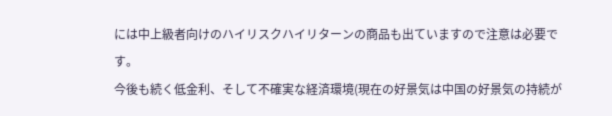には中上級者向けのハイリスクハイリターンの商品も出ていますので注意は必要です。
今後も続く低金利、そして不確実な経済環境(現在の好景気は中国の好景気の持続が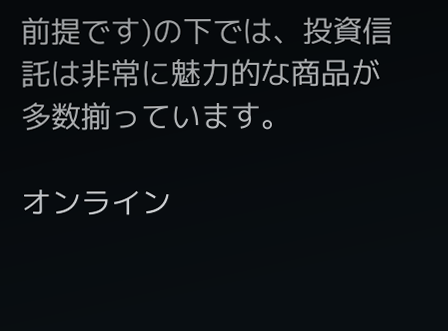前提です)の下では、投資信託は非常に魅力的な商品が多数揃っています。

オンライン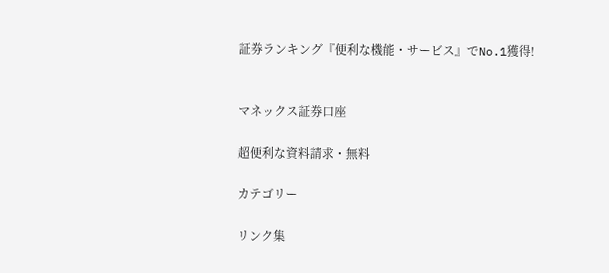証券ランキング『便利な機能・サービス』でNo.1獲得!


マネックス証券口座

超便利な資料請求・無料

カテゴリー

リンク集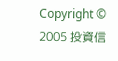Copyright © 2005 投資信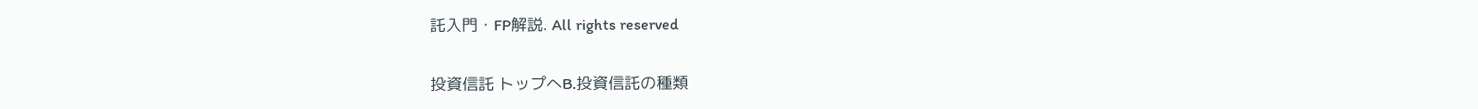託入門・FP解説. All rights reserved

投資信託 トップへB.投資信託の種類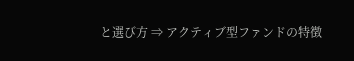と選び方 ⇒ アクティブ型ファンドの特徴